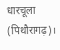धारचूला (पिथौरागढ़)।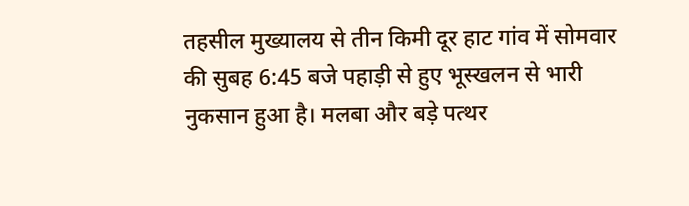तहसील मुख्यालय से तीन किमी दूर हाट गांव में सोमवार की सुबह 6:45 बजे पहाड़ी से हुए भूस्खलन से भारी नुकसान हुआ है। मलबा और बड़े पत्थर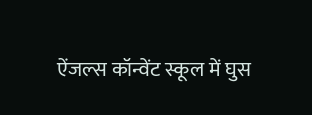ऐंजल्स कॉन्वेंट स्कूल में घुस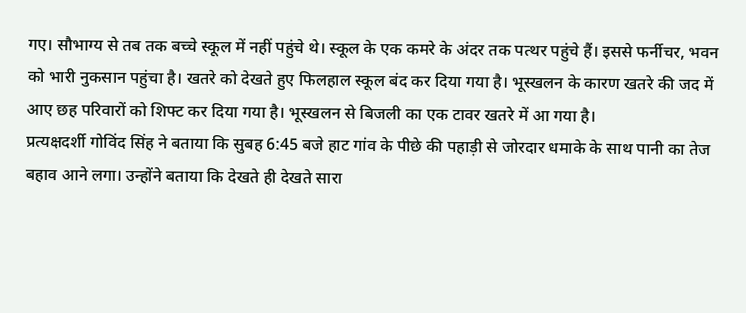गए। सौभाग्य से तब तक बच्चे स्कूल में नहीं पहुंचे थे। स्कूल के एक कमरे के अंदर तक पत्थर पहुंचे हैं। इससे फर्नीचर, भवन को भारी नुकसान पहुंचा है। खतरे को देखते हुए फिलहाल स्कूल बंद कर दिया गया है। भूस्खलन के कारण खतरे की जद में आए छह परिवारों को शिफ्ट कर दिया गया है। भूस्खलन से बिजली का एक टावर खतरे में आ गया है।
प्रत्यक्षदर्शी गोविंद सिंह ने बताया कि सुबह 6:45 बजे हाट गांव के पीछे की पहाड़ी से जोरदार धमाके के साथ पानी का तेज बहाव आने लगा। उन्होंने बताया कि देखते ही देखते सारा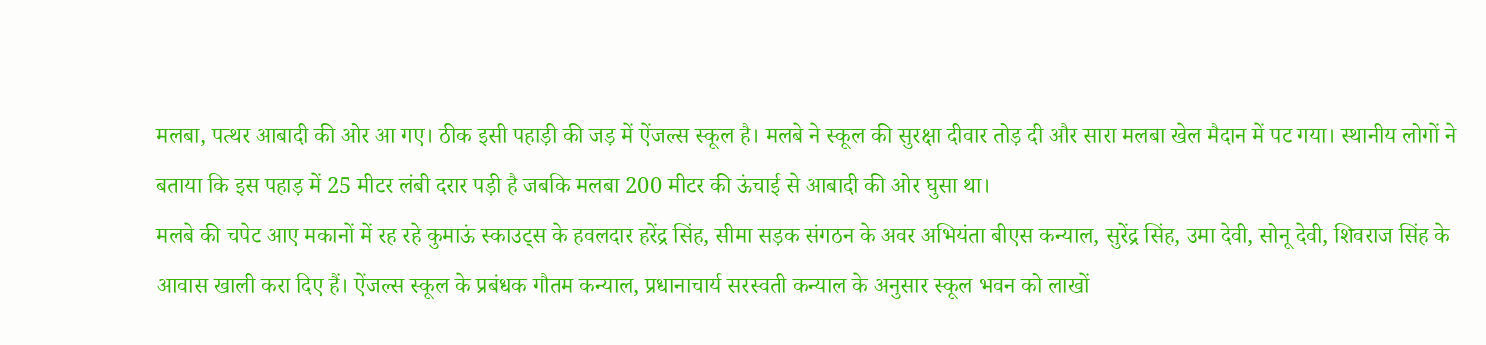मलबा, पत्थर आबादी की ओर आ गए। ठीक इसी पहाड़ी की जड़ में ऐंजल्स स्कूल है। मलबे ने स्कूल की सुरक्षा दीवार तोड़ दी और सारा मलबा खेल मैदान में पट गया। स्थानीय लोगों ने बताया कि इस पहाड़ में 25 मीटर लंबी दरार पड़ी है जबकि मलबा 200 मीटर की ऊंचाई से आबादी की ओर घुसा था।
मलबे की चपेट आए मकानों में रह रहे कुमाऊं स्काउट्स के हवलदार हरेंद्र सिंह, सीमा सड़क संगठन के अवर अभियंता बीएस कन्याल, सुरेंद्र सिंह, उमा देवी, सोनू देवी, शिवराज सिंह के आवास खाली करा दिए हैं। ऐंजल्स स्कूल के प्रबंधक गौतम कन्याल, प्रधानाचार्य सरस्वती कन्याल के अनुसार स्कूल भवन को लाखों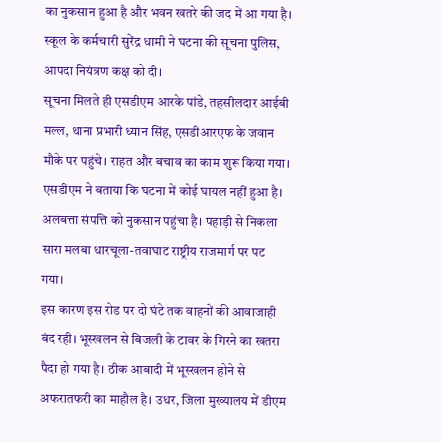का नुकसान हुआ है और भवन खतरे की जद में आ गया है। स्कूल के कर्मचारी सुरेंद्र धामी ने घटना की सूचना पुलिस, आपदा नियंत्रण कक्ष को दी।
सूचना मिलते ही एसडीएम आरके पांडे, तहसीलदार आईबी मल्ल, थाना प्रभारी ध्यान सिंह, एसडीआरएफ के जवान मौके पर पहुंचे। राहत और बचाव का काम शुरू किया गया। एसडीएम ने बताया कि घटना में कोई घायल नहीं हुआ है। अलबत्ता संपत्ति को नुकसान पहुंचा है। पहाड़ी से निकला सारा मलबा धारचूला-तवाघाट राष्ट्रीय राजमार्ग पर पट गया।
इस कारण इस रोड पर दो घंटे तक वाहनों की आवाजाही बंद रही। भूस्खलन से बिजली के टावर के गिरने का खतरा पैदा हो गया है। ठीक आबादी में भूस्खलन होने से अफरातफरी का माहौल है। उधर, जिला मुख्यालय में डीएम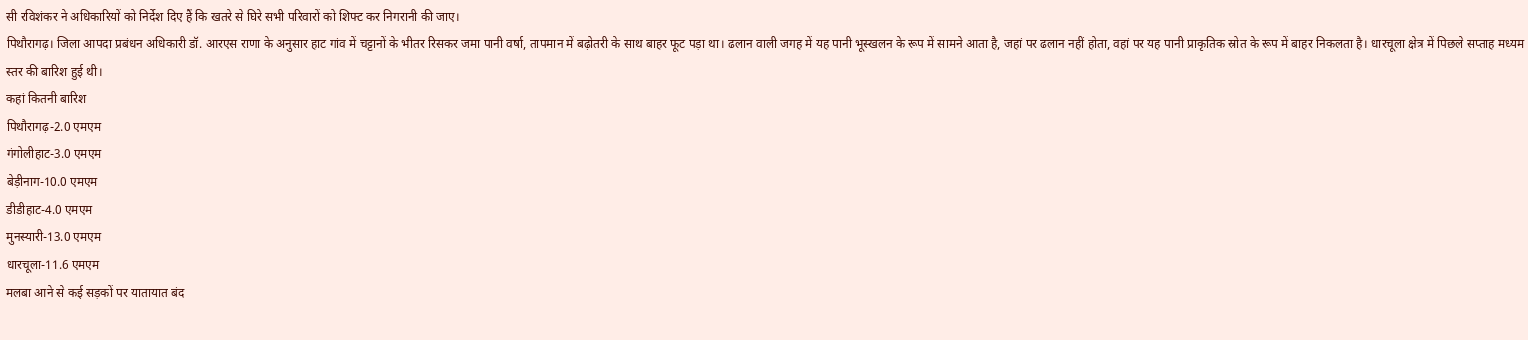सी रविशंकर ने अधिकारियों को निर्देश दिए हैं कि खतरे से घिरे सभी परिवारों को शिफ्ट कर निगरानी की जाए।
पिथौरागढ़। जिला आपदा प्रबंधन अधिकारी डॉ. आरएस राणा के अनुसार हाट गांव में चट्टानों के भीतर रिसकर जमा पानी वर्षा, तापमान में बढ़ोतरी के साथ बाहर फूट पड़ा था। ढलान वाली जगह में यह पानी भूस्खलन के रूप में सामने आता है, जहां पर ढलान नहीं होता, वहां पर यह पानी प्राकृतिक स्रोत के रूप में बाहर निकलता है। धारचूला क्षेत्र में पिछले सप्ताह मध्यम स्तर की बारिश हुई थी।
कहां कितनी बारिश
पिथौरागढ़-2.0 एमएम
गंगोलीहाट-3.0 एमएम
बेड़ीनाग-10.0 एमएम
डीडीहाट-4.0 एमएम
मुनस्यारी-13.0 एमएम
धारचूला-11.6 एमएम
मलबा आने से कई सड़कों पर यातायात बंद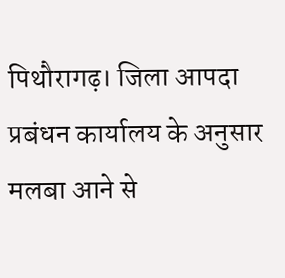पिथौरागढ़। जिला आपदा प्रबंधन कार्यालय के अनुसार मलबा आने से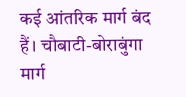कई आंतरिक मार्ग बंद हैं। चौबाटी-बोराबुंगा मार्ग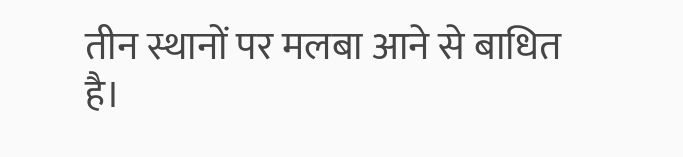तीन स्थानों पर मलबा आने से बाधित है।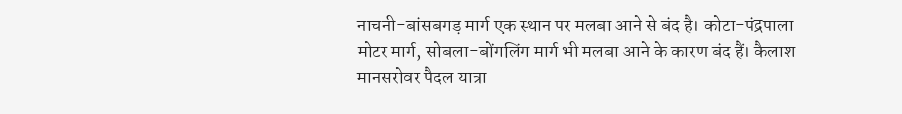नाचनी-बांसबगड़ मार्ग एक स्थान पर मलबा आने से बंद है। कोटा-पंद्रपाला मोटर मार्ग, सोबला-बोंगलिंग मार्ग भी मलबा आने के कारण बंद हैं। कैलाश मानसरोवर पैदल यात्रा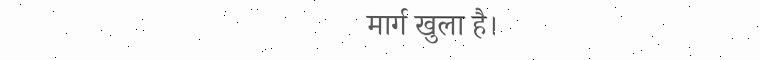मार्ग खुला है।